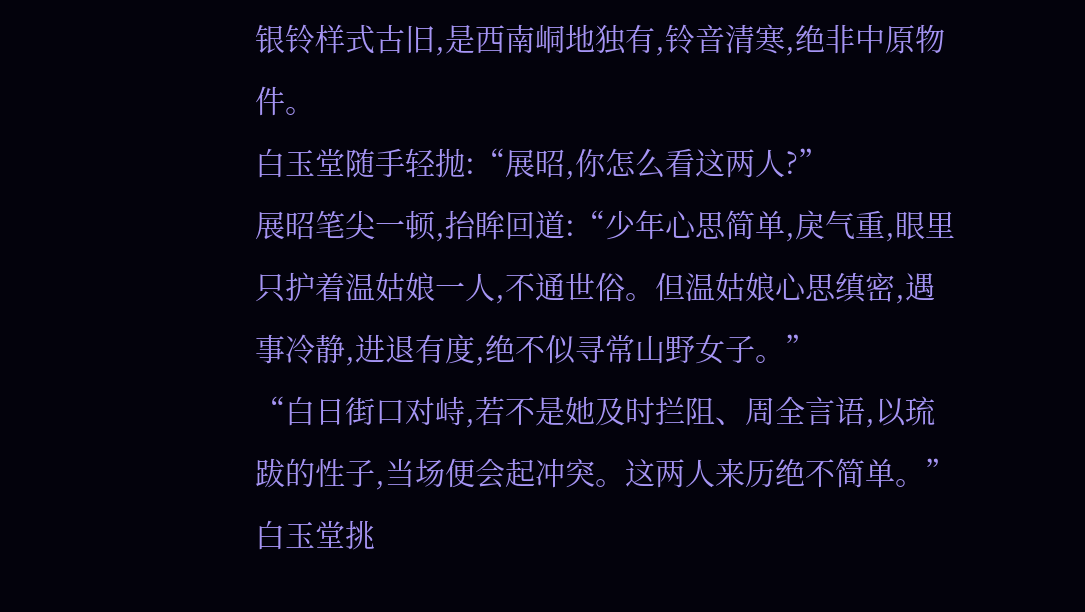银铃样式古旧,是西南峒地独有,铃音清寒,绝非中原物件。
白玉堂随手轻抛:“展昭,你怎么看这两人?”
展昭笔尖一顿,抬眸回道:“少年心思简单,戾气重,眼里只护着温姑娘一人,不通世俗。但温姑娘心思缜密,遇事冷静,进退有度,绝不似寻常山野女子。”
“白日街口对峙,若不是她及时拦阻、周全言语,以琉跋的性子,当场便会起冲突。这两人来历绝不简单。”
白玉堂挑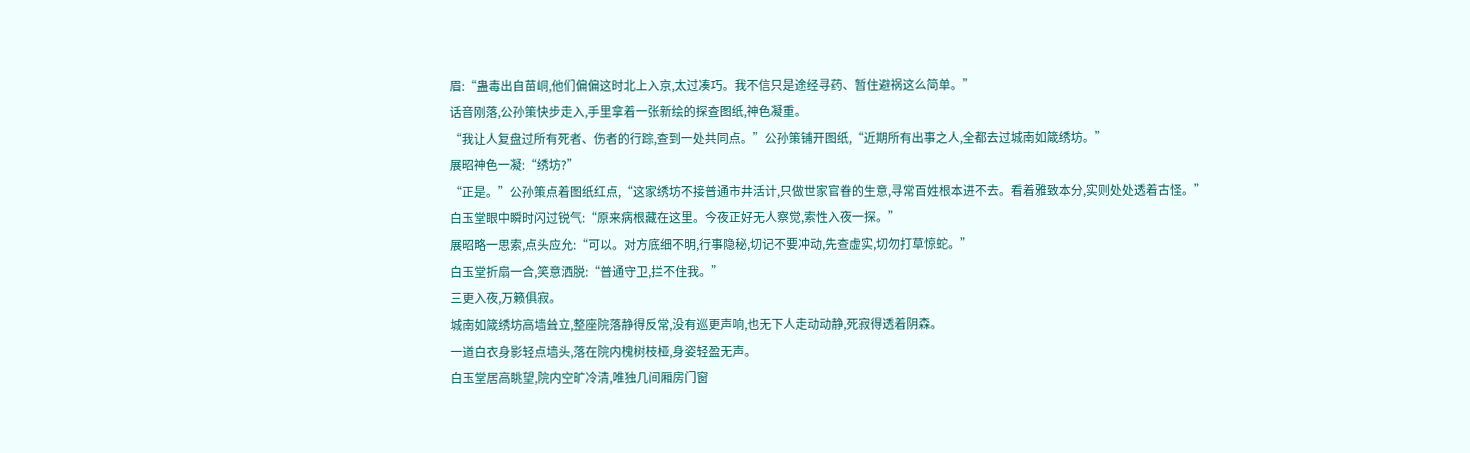眉:“蛊毒出自苗峒,他们偏偏这时北上入京,太过凑巧。我不信只是途经寻药、暂住避祸这么简单。”
话音刚落,公孙策快步走入,手里拿着一张新绘的探查图纸,神色凝重。
“我让人复盘过所有死者、伤者的行踪,查到一处共同点。”公孙策铺开图纸,“近期所有出事之人,全都去过城南如箴绣坊。”
展昭神色一凝:“绣坊?”
“正是。”公孙策点着图纸红点,“这家绣坊不接普通市井活计,只做世家官眷的生意,寻常百姓根本进不去。看着雅致本分,实则处处透着古怪。”
白玉堂眼中瞬时闪过锐气:“原来病根藏在这里。今夜正好无人察觉,索性入夜一探。”
展昭略一思索,点头应允:“可以。对方底细不明,行事隐秘,切记不要冲动,先查虚实,切勿打草惊蛇。”
白玉堂折扇一合,笑意洒脱:“普通守卫,拦不住我。”
三更入夜,万籁俱寂。
城南如箴绣坊高墙耸立,整座院落静得反常,没有巡更声响,也无下人走动动静,死寂得透着阴森。
一道白衣身影轻点墙头,落在院内槐树枝桠,身姿轻盈无声。
白玉堂居高眺望,院内空旷冷清,唯独几间厢房门窗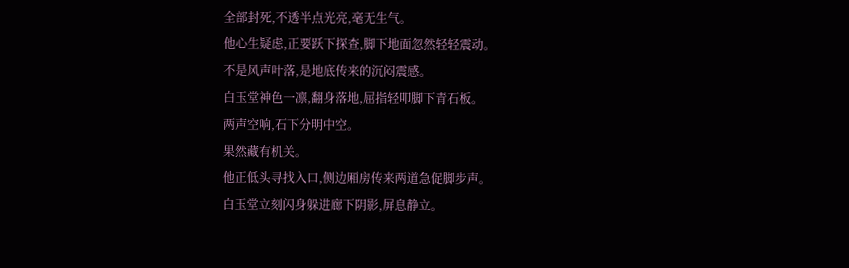全部封死,不透半点光亮,毫无生气。
他心生疑虑,正要跃下探查,脚下地面忽然轻轻震动。
不是风声叶落,是地底传来的沉闷震感。
白玉堂神色一凛,翻身落地,屈指轻叩脚下青石板。
两声空响,石下分明中空。
果然藏有机关。
他正低头寻找入口,侧边厢房传来两道急促脚步声。
白玉堂立刻闪身躲进廊下阴影,屏息静立。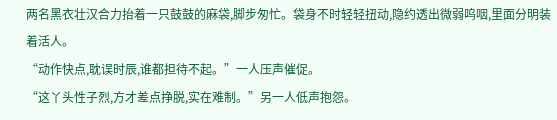两名黑衣壮汉合力抬着一只鼓鼓的麻袋,脚步匆忙。袋身不时轻轻扭动,隐约透出微弱呜咽,里面分明装着活人。
“动作快点,耽误时辰,谁都担待不起。”一人压声催促。
“这丫头性子烈,方才差点挣脱,实在难制。”另一人低声抱怨。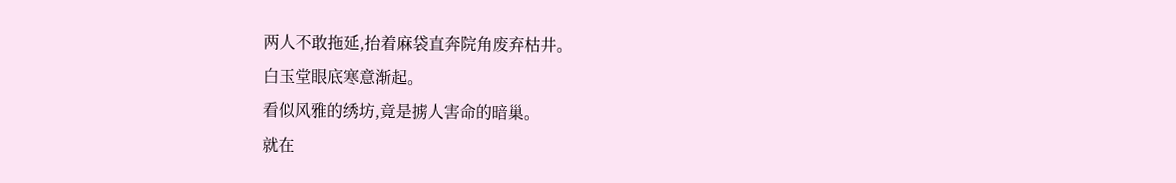两人不敢拖延,抬着麻袋直奔院角废弃枯井。
白玉堂眼底寒意渐起。
看似风雅的绣坊,竟是掳人害命的暗巢。
就在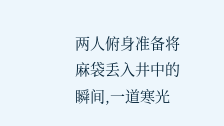两人俯身准备将麻袋丢入井中的瞬间,一道寒光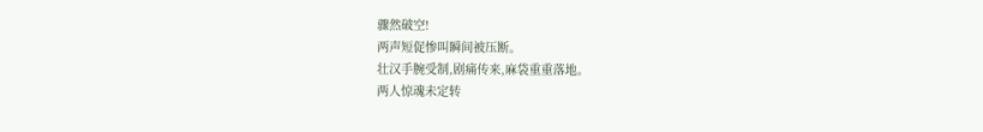骤然破空!
两声短促惨叫瞬间被压断。
壮汉手腕受制,剧痛传来,麻袋重重落地。
两人惊魂未定转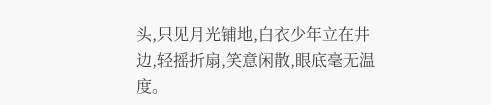头,只见月光铺地,白衣少年立在井边,轻摇折扇,笑意闲散,眼底毫无温度。